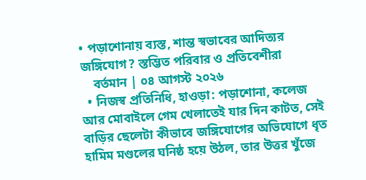• পড়াশোনায় ব্যস্ত, শান্ত স্বভাবের আদিত্যর জঙ্গিযোগ? স্তম্ভিত পরিবার ও প্রতিবেশীরা
    বর্তমান | ০৪ আগস্ট ২০২৬
  • নিজস্ব প্রতিনিধি, হাওড়া: পড়াশোনা, কলেজ আর মোবাইলে গেম খেলাতেই যার দিন কাটত, সেই বাড়ির ছেলেটা কীভাবে জঙ্গিযোগের অভিযোগে ধৃত হামিম মণ্ডলের ঘনিষ্ঠ হয়ে উঠল, তার উত্তর খুঁজে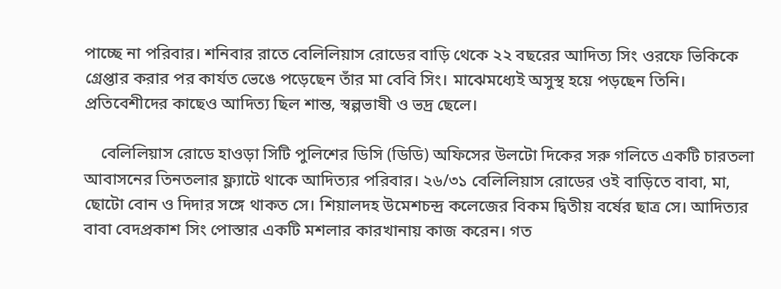পাচ্ছে না পরিবার। শনিবার রাতে বেলিলিয়াস রোডের বাড়ি থেকে ২২ বছরের আদিত্য সিং ওরফে ভিকিকে গ্রেপ্তার করার পর কার্যত ভেঙে পড়েছেন তাঁর মা বেবি সিং। মাঝেমধ্যেই অসুস্থ হয়ে পড়ছেন তিনি। প্রতিবেশীদের কাছেও আদিত্য ছিল শান্ত, স্বল্পভাষী ও ভদ্র ছেলে।

    বেলিলিয়াস রোডে হাওড়া সিটি পুলিশের ডিসি (ডিডি) অফিসের উলটো দিকের সরু গলিতে একটি চারতলা আবাসনের তিনতলার ফ্ল্যাটে থাকে আদিত্যর পরিবার। ২৬/৩১ বেলিলিয়াস রোডের ওই বাড়িতে বাবা, মা, ছোটো বোন ও দিদার সঙ্গে থাকত সে। শিয়ালদহ উমেশচন্দ্র কলেজের বিকম দ্বিতীয় বর্ষের ছাত্র সে। আদিত্যর বাবা বেদপ্রকাশ সিং পোস্তার একটি মশলার কারখানায় কাজ করেন। গত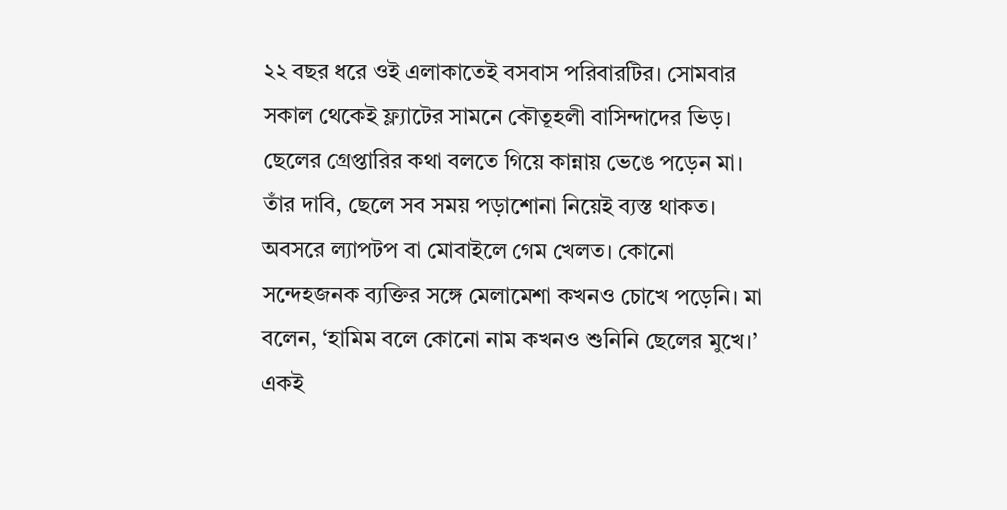২২ বছর ধরে ওই এলাকাতেই বসবাস পরিবারটির। সোমবার সকাল থেকেই ফ্ল্যাটের সামনে কৌতূহলী বাসিন্দাদের ভিড়। ছেলের গ্রেপ্তারির কথা বলতে গিয়ে কান্নায় ভেঙে পড়েন মা। তাঁর দাবি, ছেলে সব সময় পড়াশোনা নিয়েই ব্যস্ত থাকত। অবসরে ল্যাপটপ বা মোবাইলে গেম খেলত। কোনো সন্দেহজনক ব্যক্তির সঙ্গে মেলামেশা কখনও চোখে পড়েনি। মা বলেন, ‘হামিম বলে কোনো নাম কখনও শুনিনি ছেলের মুখে।’ একই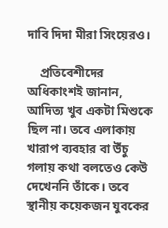দাবি দিদা মীরা সিংয়েরও।

    প্রতিবেশীদের অধিকাংশই জানান, আদিত্য খুব একটা মিশুকে ছিল না। তবে এলাকায় খারাপ ব্যবহার বা উঁচু গলায় কথা বলতেও কেউ দেখেননি তাঁকে। তবে স্থানীয় কয়েকজন যুবকের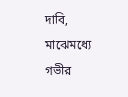দাবি, মাঝেমধ্যে গভীর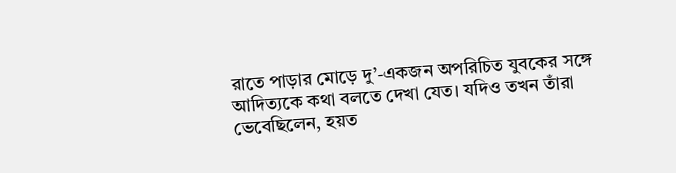রাতে পাড়ার মোড়ে দু’-একজন অপরিচিত যুবকের সঙ্গে আদিত্যকে কথা বলতে দেখা যেত। যদিও তখন তাঁরা ভেবেছিলেন, হয়ত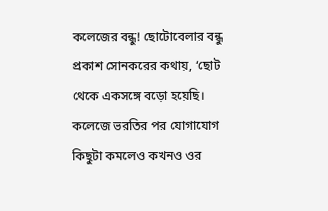কলেজের বন্ধু! ছোটোবেলার বন্ধু প্রকাশ সোনকরের কথায়, ‘ছোট থেকে একসঙ্গে বড়ো হয়েছি। কলেজে ভরতির পর যোগাযোগ কিছুটা কমলেও কখনও ওর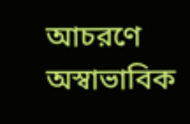আচরণে অস্বাভাবিক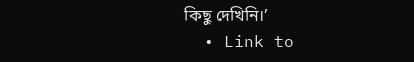কিছু দেখিনি।’
  • Link to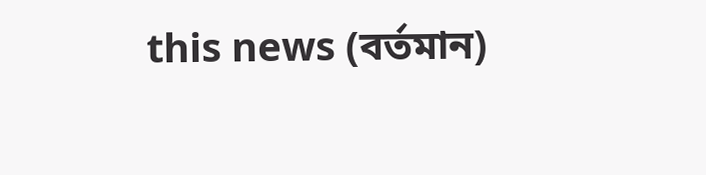this news (বর্তমান)